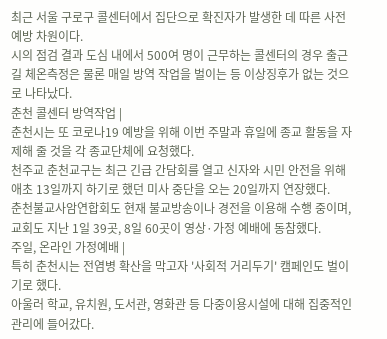최근 서울 구로구 콜센터에서 집단으로 확진자가 발생한 데 따른 사전 예방 차원이다.
시의 점검 결과 도심 내에서 500여 명이 근무하는 콜센터의 경우 출근길 체온측정은 물론 매일 방역 작업을 벌이는 등 이상징후가 없는 것으로 나타났다.
춘천 콜센터 방역작업 |
춘천시는 또 코로나19 예방을 위해 이번 주말과 휴일에 종교 활동을 자제해 줄 것을 각 종교단체에 요청했다.
천주교 춘천교구는 최근 긴급 간담회를 열고 신자와 시민 안전을 위해 애초 13일까지 하기로 했던 미사 중단을 오는 20일까지 연장했다.
춘천불교사암연합회도 현재 불교방송이나 경전을 이용해 수행 중이며, 교회도 지난 1일 39곳, 8일 60곳이 영상·가정 예배에 동참했다.
주일, 온라인 가정예배 |
특히 춘천시는 전염병 확산을 막고자 '사회적 거리두기' 캠페인도 벌이기로 했다.
아울러 학교, 유치원, 도서관, 영화관 등 다중이용시설에 대해 집중적인 관리에 들어갔다.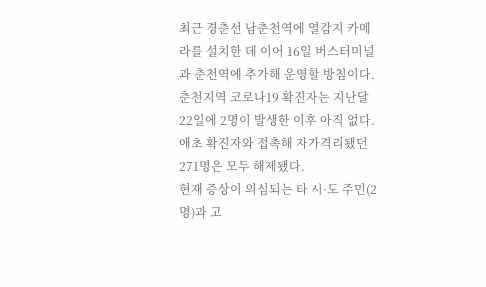최근 경춘선 남춘천역에 열감지 카메라를 설치한 데 이어 16일 버스터미널과 춘천역에 추가해 운영할 방침이다.
춘천지역 코로나19 확진자는 지난달 22일에 2명이 발생한 이후 아직 없다.
애초 확진자와 접촉해 자가격리됐던 271명은 모두 해제됐다.
현재 증상이 의심되는 타 시·도 주민(2명)과 고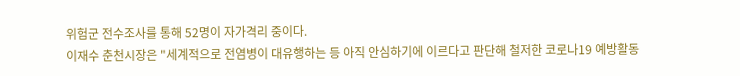위험군 전수조사를 통해 52명이 자가격리 중이다.
이재수 춘천시장은 "세계적으로 전염병이 대유행하는 등 아직 안심하기에 이르다고 판단해 철저한 코로나19 예방활동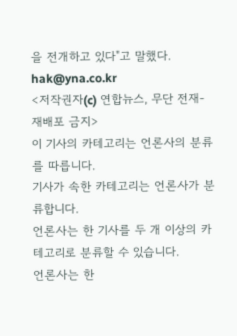을 전개하고 있다"고 말했다.
hak@yna.co.kr
<저작권자(c) 연합뉴스, 무단 전재-재배포 금지>
이 기사의 카테고리는 언론사의 분류를 따릅니다.
기사가 속한 카테고리는 언론사가 분류합니다.
언론사는 한 기사를 두 개 이상의 카테고리로 분류할 수 있습니다.
언론사는 한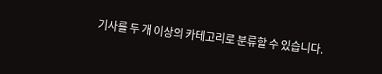기사를 두 개 이상의 카테고리로 분류할 수 있습니다.